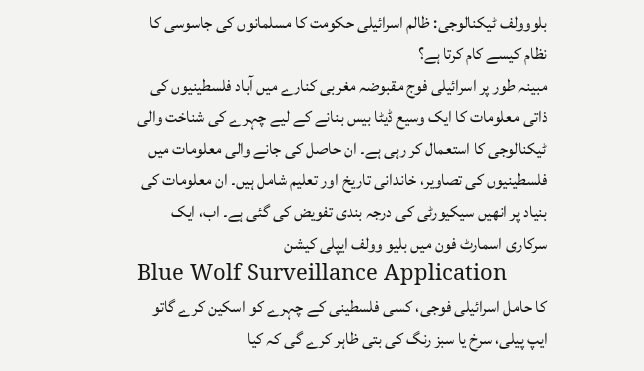بلووولف ٹیکنالوجی: ظالم اسرائیلی حکومت کا مسلمانوں کی جاسوسی کا نظام کیسے کام کرتا ہے؟
مبینہ طور پر اسرائیلی فوج مقبوضہ مغربی کنارے میں آباد فلسطینیوں کی ذاتی معلومات کا ایک وسیع ڈیٹا بیس بنانے کے لیے چہرے کی شناخت والی ٹیکنالوجی کا استعمال کر رہی ہے۔ ان حاصل کی جانے والی معلومات میں فلسطینیوں کی تصاویر، خاندانی تاریخ اور تعلیم شامل ہیں۔ ان معلومات کی بنیاد پر انھیں سیکیورٹی کی درجہ بندی تفویض کی گئی ہے۔ اب، ایک سرکاری اسمارٹ فون میں بلیو وولف ایپلی کیشن
Blue Wolf Surveillance Application
کا حامل اسرائیلی فوجی، کسی فلسطینی کے چہرے کو اسکین کرے گاتو ایپ پیلی، سرخ یا سبز رنگ کی بتی ظاہر کرے گی کہ کیا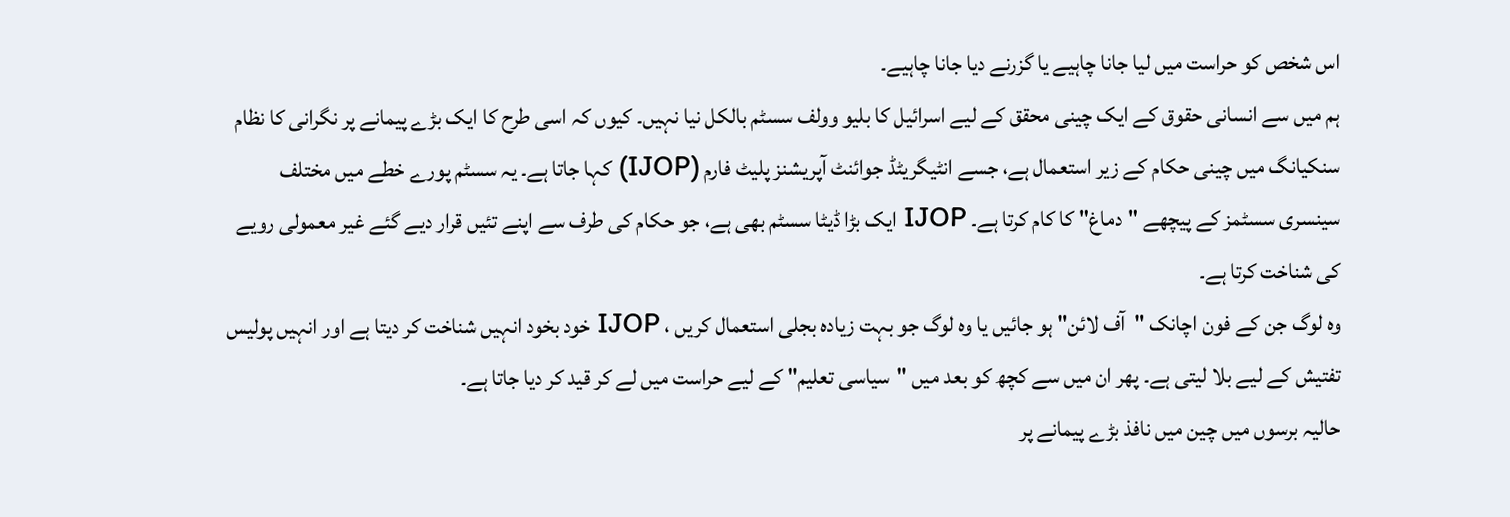اس شخص کو حراست میں لیا جانا چاہیے یا گزرنے دیا جانا چاہیے۔
ہم میں سے انسانی حقوق کے ایک چینی محقق کے لیے اسرائیل کا بلیو وولف سسٹم بالکل نیا نہیں۔ کیوں کہ اسی طرح کا ایک بڑے پیمانے پر نگرانی کا نظام سنکیانگ میں چینی حکام کے زیر استعمال ہے، جسے انٹیگریٹڈ جوائنٹ آپریشنز پلیٹ فارم (IJOP) کہا جاتا ہے۔ یہ سسٹم پورے خطے میں مختلف سینسری سسٹمز کے پیچھے "دماغ" کا کام کرتا ہے۔ IJOP ایک بڑا ڈیٹا سسٹم بھی ہے، جو حکام کی طرف سے اپنے تئیں قرار دیے گئے غیر معمولی رویے کی شناخت کرتا ہے۔
وہ لوگ جن کے فون اچانک "آف لائن" ہو جائیں یا وہ لوگ جو بہت زیادہ بجلی استعمال کریں ، IJOP خود بخود انہیں شناخت کر دیتا ہے اور انہیں پولیس تفتیش کے لیے بلا لیتی ہے۔ پھر ان میں سے کچھ کو بعد میں "سیاسی تعلیم" کے لیے حراست میں لے کر قید کر دیا جاتا ہے۔
حالیہ برسوں میں چین میں نافذ بڑے پیمانے پر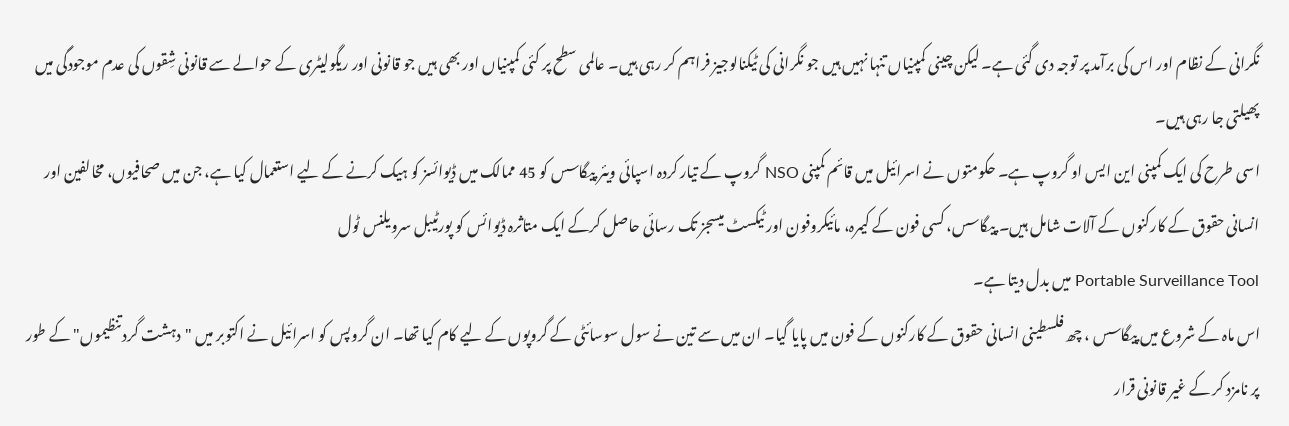نگرانی کے نظام اور اس کی برآمد پر توجہ دی گئی ہے۔ لیکن چینی کمپنیاں تنہا نہیں ہیں جو نگرانی کی ٹیکنالوجیز فراہم کر رہی ہیں۔ عالمی سطح پر کئی کمپنیاں اور بھی ہیں جو قانونی اور ریگولیٹری کے حوالے سے قانونی شِقوں کی عدم موجودگی میں پھیلتی جا رہی ہیں۔
اسی طرح کی ایک کمپنی این ایس او گروپ ہے۔ حکومتوں نے اسرائیل میں قائم کمپنی NSO گروپ کے تیار کردہ اسپائی ویئر پیگاسس کو 45 ممالک میں ڈیوائسز کو ہیک کرنے کے لیے استعمال کیا ہے، جن میں صحافیوں، مخالفین اور انسانی حقوق کے کارکنوں کے آلات شامل ہیں۔ پیگاسس، کسی فون کے کیمرہ، مائیکروفون اور ٹیکسٹ میسجز تک رسائی حاصل کرکے ایک متاثرہ ڈیوائس کو پورٹیبل سرویلنس ٹول
Portable Surveillance Tool میں بدل دیتا ہے۔
اس ماہ کے شروع میں پیگاسس ، چھ فلسطینی انسانی حقوق کے کارکنوں کے فون میں پایا گیا۔ ان میں سے تین نے سول سوسائٹی کے گروپوں کے لیے کام کیا تھا۔ ان گروپس کو اسرائیل نے اکتوبر میں "دہشت گرد تنظیموں" کے طور پر نامزد کر کے غیر قانونی قرار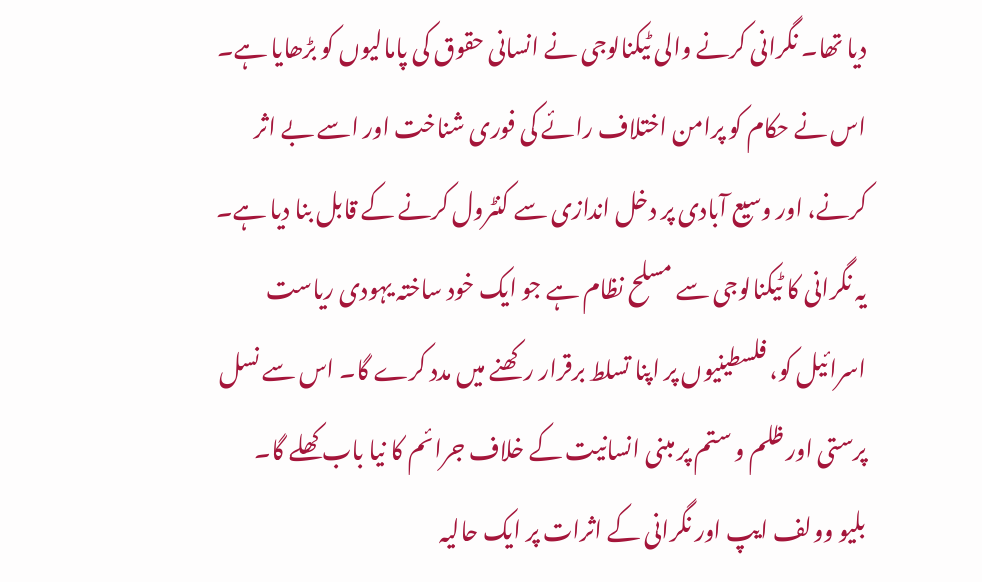دیا تھا۔ نگرانی کرنے والی ٹیکنالوجی نے انسانی حقوق کی پامالیوں کو بڑھایا ہے۔ اس نے حکام کو پرامن اختلاف رائے کی فوری شناخت اور اسے بے اثر کرنے، اور وسیع آبادی پر دخل اندازی سے کنٹرول کرنے کے قابل بنا دیا ہے۔
یہ نگرانی کا ٹیکنالوجی سے مسلح نظام ہے جو ایک خود ساختہ یہودی ریاست اسرائیل کو، فلسطینیوں پر اپنا تسلط برقرار رکھنے میں مدد کرے گا۔ اس سے نسل پرستی اور ظلم و ستم پر مبنی انسانیت کے خلاف جرائم کا نیا باب کھلے گا۔
بلیو وولف ایپ اور نگرانی کے اثرات پر ایک حالیہ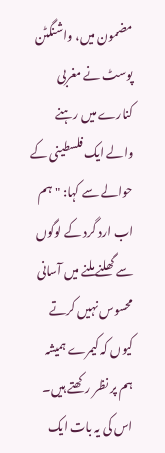مضمون میں، واشنگٹن پوسٹ نے مغربی کنارے میں رہنے والے ایک فلسطینی کے حوالے سے کہا: "ہم اب ارد گرد کے لوگوں سے گھلنے ملنے میں آسانی محسوس نہیں کرتے کیوں کہ کیمرے ہمیشہ ہم پر نظر رکھتے ہیں۔ اس کی یہ بات ایک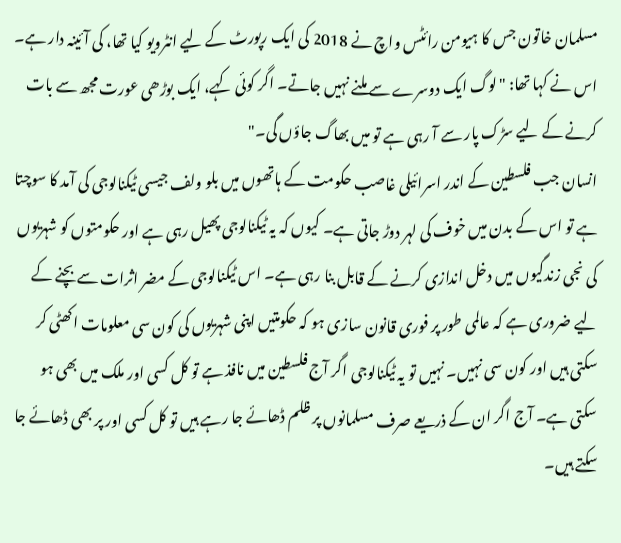مسلمان خاتون جس کا ہیومن رائٹس واچ نے 2018 کی ایک رپورٹ کے لیے انٹرویو کیا تھا، کی آئینہ دار ہے۔ اس نے کہا تھا: "لوگ ایک دوسرے سے ملنے نہیں جاتے۔ اگر کوئی کہے، ایک بوڑھی عورت مجھ سے بات کرنے کے لیے سڑک پار سے آ رہی ہے تو میں بھاگ جاؤں گی۔"
انسان جب فلسطین کے اندر اسرائیلی غاصب حکومت کے ہاتھوں میں بلو ولف جیسی ٹیکنالوجی کی آمد کا سوچتا ہے تو اس کے بدن میں خوف کی لہر دوڑ جاتی ہے۔ کیوں کہ یہ ٹیکنالوجی پھیل رہی ہے اور حکومتوں کو شہریوں کی نجی زندگیوں میں دخل اندازی کرنے کے قابل بنا رہی ہے۔ اس ٹیکنالوجی کے مضر اثرات سے بچنے کے لیے ضروری ہے کہ عالمی طور پر فوری قانون سازی ہو کہ حکومتیں اپنی شہریوں کی کون سی معلومات اکھٹی کر سکتی ہیں اور کون سی نہیں۔ نہیں تو یہ ٹیکنالوجی اگر آج فلسطین میں نافذ ہے تو کل کسی اور ملک میں بھی ہو سکتی ہے۔ آج اگر ان کے ذریعے صرف مسلمانوں پر ظلم ڈھائے جا رہے ہیں تو کل کسی اور پر بھی ڈھائے جا سکتے ہیں۔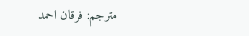مترجم: فرقان احمد